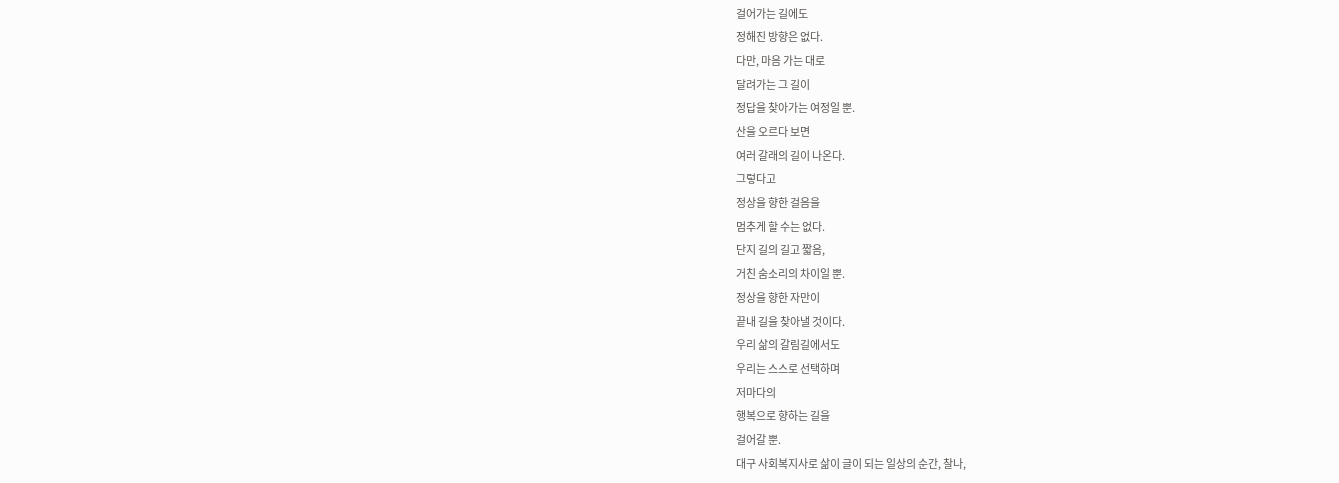걸어가는 길에도
정해진 방향은 없다.
다만, 마음 가는 대로
달려가는 그 길이
정답을 찾아가는 여정일 뿐.
산을 오르다 보면
여러 갈래의 길이 나온다.
그렇다고
정상을 향한 걸음을
멈추게 할 수는 없다.
단지 길의 길고 짧음,
거친 숨소리의 차이일 뿐.
정상을 향한 자만이
끝내 길을 찾아낼 것이다.
우리 삶의 갈림길에서도
우리는 스스로 선택하며
저마다의
행복으로 향하는 길을
걸어갈 뿐.
대구 사회복지사로 삶이 글이 되는 일상의 순간, 찰나,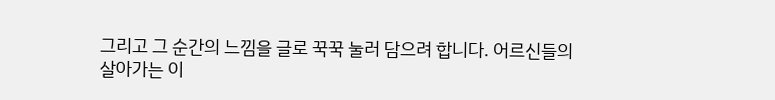그리고 그 순간의 느낌을 글로 꾹꾹 눌러 담으려 합니다. 어르신들의 살아가는 이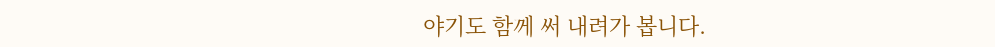야기도 함께 써 내려가 봅니다.